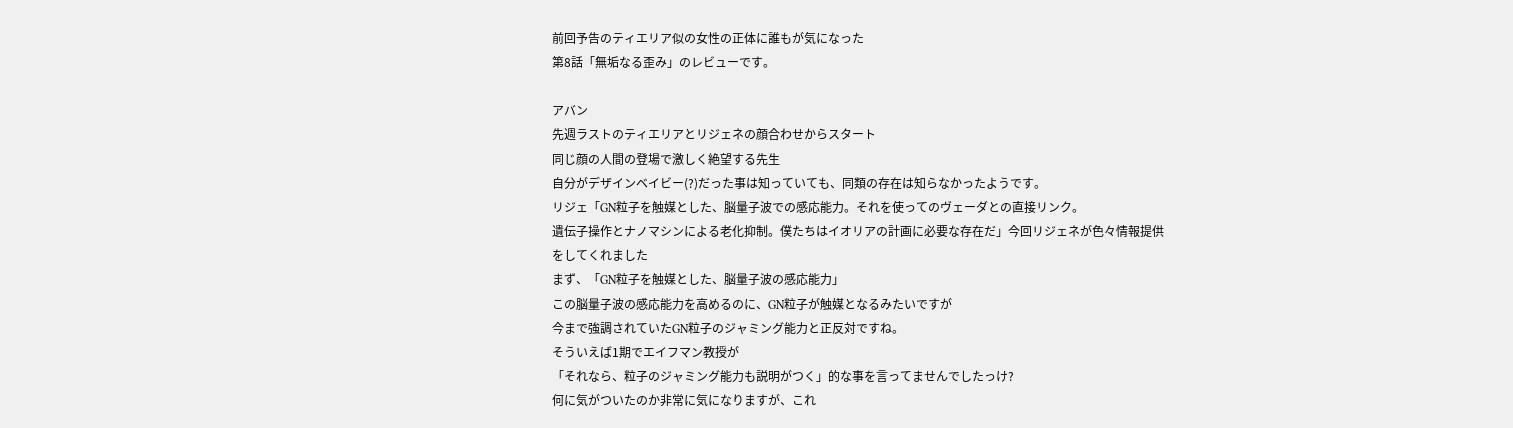前回予告のティエリア似の女性の正体に誰もが気になった
第8話「無垢なる歪み」のレビューです。

アバン
先週ラストのティエリアとリジェネの顔合わせからスタート
同じ顔の人間の登場で激しく絶望する先生
自分がデザインベイビー(?)だった事は知っていても、同類の存在は知らなかったようです。
リジェ「GN粒子を触媒とした、脳量子波での感応能力。それを使ってのヴェーダとの直接リンク。
遺伝子操作とナノマシンによる老化抑制。僕たちはイオリアの計画に必要な存在だ」今回リジェネが色々情報提供をしてくれました
まず、「GN粒子を触媒とした、脳量子波の感応能力」
この脳量子波の感応能力を高めるのに、GN粒子が触媒となるみたいですが
今まで強調されていたGN粒子のジャミング能力と正反対ですね。
そういえば1期でエイフマン教授が
「それなら、粒子のジャミング能力も説明がつく」的な事を言ってませんでしたっけ?
何に気がついたのか非常に気になりますが、これ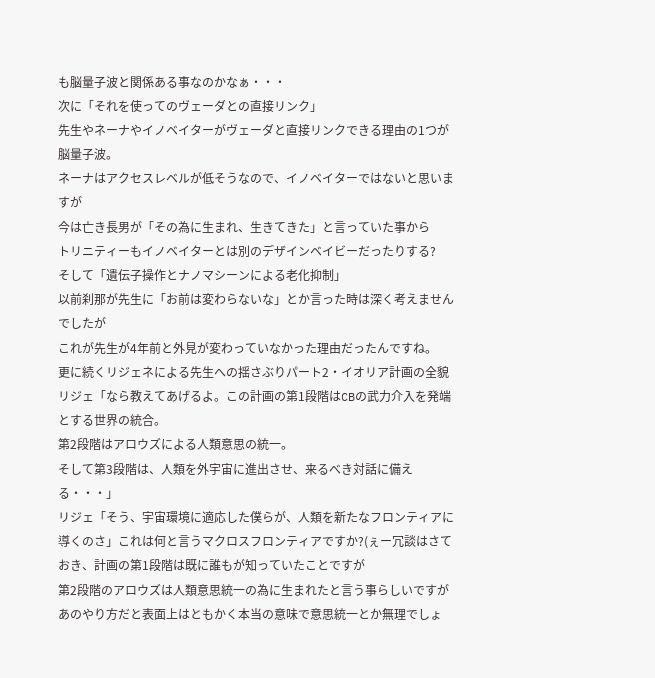も脳量子波と関係ある事なのかなぁ・・・
次に「それを使ってのヴェーダとの直接リンク」
先生やネーナやイノベイターがヴェーダと直接リンクできる理由の1つが脳量子波。
ネーナはアクセスレベルが低そうなので、イノベイターではないと思いますが
今は亡き長男が「その為に生まれ、生きてきた」と言っていた事から
トリニティーもイノベイターとは別のデザインベイビーだったりする?
そして「遺伝子操作とナノマシーンによる老化抑制」
以前刹那が先生に「お前は変わらないな」とか言った時は深く考えませんでしたが
これが先生が4年前と外見が変わっていなかった理由だったんですね。
更に続くリジェネによる先生への揺さぶりパート2・イオリア計画の全貌
リジェ「なら教えてあげるよ。この計画の第1段階はCBの武力介入を発端とする世界の統合。
第2段階はアロウズによる人類意思の統一。
そして第3段階は、人類を外宇宙に進出させ、来るべき対話に備える・・・」
リジェ「そう、宇宙環境に適応した僕らが、人類を新たなフロンティアに導くのさ」これは何と言うマクロスフロンティアですか?(ぇー冗談はさておき、計画の第1段階は既に誰もが知っていたことですが
第2段階のアロウズは人類意思統一の為に生まれたと言う事らしいですが
あのやり方だと表面上はともかく本当の意味で意思統一とか無理でしょ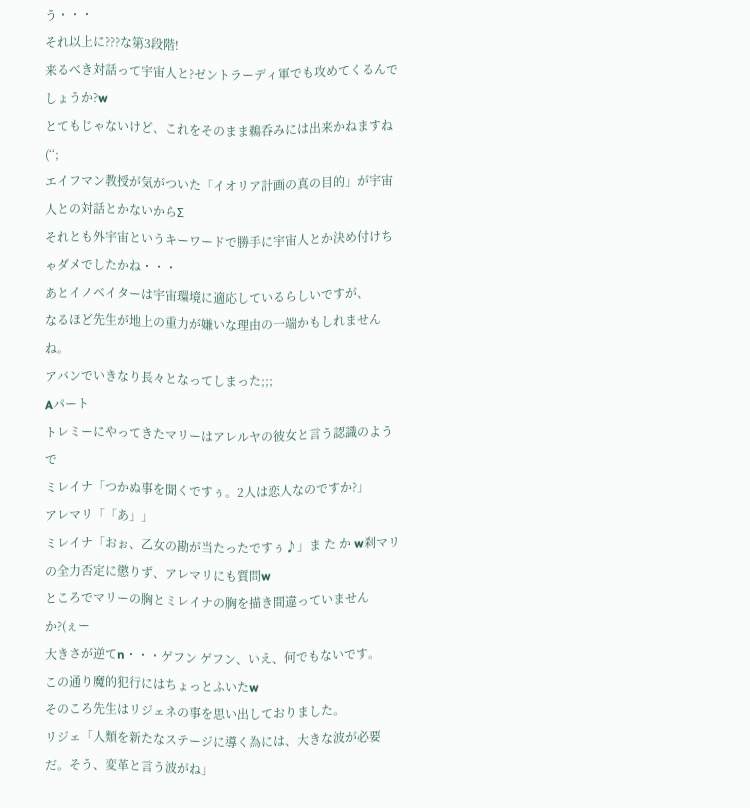う・・・
それ以上に???な第3段階!
来るべき対話って宇宙人と?ゼントラーディ軍でも攻めてくるんでしょうか?w
とてもじゃないけど、これをそのまま鵜呑みには出来かねますね(‘‘;
エイフマン教授が気がついた「イオリア計画の真の目的」が宇宙人との対話とかないからΣ
それとも外宇宙というキーワードで勝手に宇宙人とか決め付けちゃダメでしたかね・・・
あとイノベイターは宇宙環境に適応しているらしいですが、
なるほど先生が地上の重力が嫌いな理由の一端かもしれませんね。
アバンでいきなり長々となってしまった;;;
Aパート
トレミーにやってきたマリーはアレルヤの彼女と言う認識のようで
ミレイナ「つかぬ事を聞くですぅ。2人は恋人なのですか?」
アレマリ「「あ」」
ミレイナ「おぉ、乙女の勘が当たったですぅ♪」ま た か w刹マリの全力否定に懲りず、アレマリにも質問w
ところでマリーの胸とミレイナの胸を描き間違っていませんか?(ぇー
大きさが逆てn・・・ゲフン ゲフン、いえ、何でもないです。
この通り魔的犯行にはちょっとふいたw
そのころ先生はリジェネの事を思い出しておりました。
リジェ「人類を新たなステージに導く為には、大きな波が必要だ。そう、変革と言う波がね」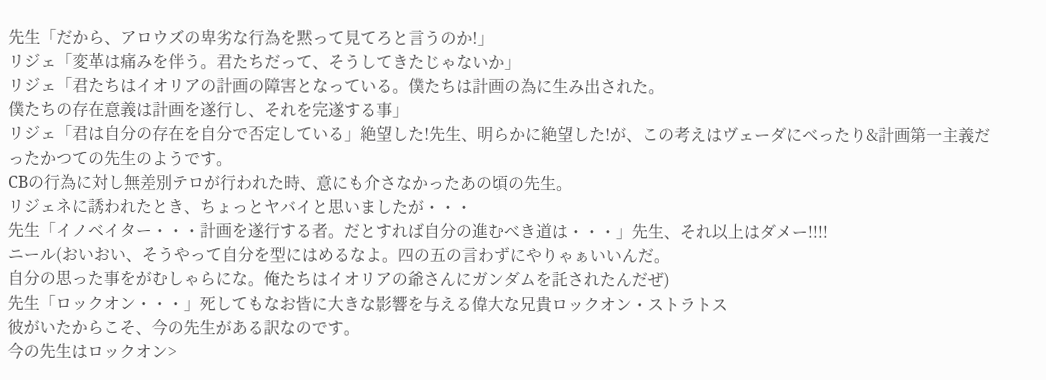先生「だから、アロウズの卑劣な行為を黙って見てろと言うのか!」
リジェ「変革は痛みを伴う。君たちだって、そうしてきたじゃないか」
リジェ「君たちはイオリアの計画の障害となっている。僕たちは計画の為に生み出された。
僕たちの存在意義は計画を遂行し、それを完遂する事」
リジェ「君は自分の存在を自分で否定している」絶望した!先生、明らかに絶望した!が、この考えはヴェーダにべったり&計画第一主義だったかつての先生のようです。
CBの行為に対し無差別テロが行われた時、意にも介さなかったあの頃の先生。
リジェネに誘われたとき、ちょっとヤバイと思いましたが・・・
先生「イノベイター・・・計画を遂行する者。だとすれば自分の進むべき道は・・・」先生、それ以上はダメー!!!!
ニール(おいおい、そうやって自分を型にはめるなよ。四の五の言わずにやりゃぁいいんだ。
自分の思った事をがむしゃらにな。俺たちはイオリアの爺さんにガンダムを託されたんだぜ)
先生「ロックオン・・・」死してもなお皆に大きな影響を与える偉大な兄貴ロックオン・ストラトス
彼がいたからこそ、今の先生がある訳なのです。
今の先生はロックオン>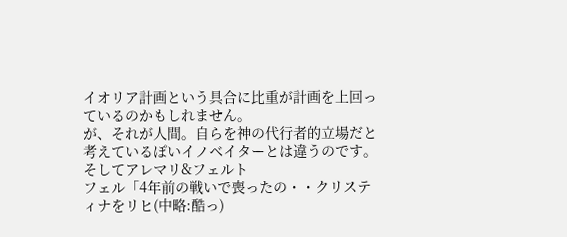イオリア計画という具合に比重が計画を上回っているのかもしれません。
が、それが人間。自らを神の代行者的立場だと考えているぽいイノベイターとは違うのです。
そしてアレマリ&フェルト
フェル「4年前の戦いで喪ったの・・クリスティナをリヒ(中略:酷っ)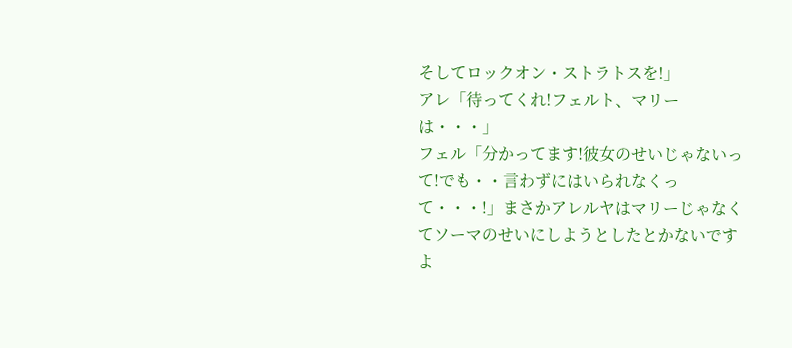そしてロックオン・ストラトスを!」
アレ「待ってくれ!フェルト、マリーは・・・」
フェル「分かってます!彼女のせいじゃないって!でも・・言わずにはいられなくって・・・!」まさかアレルヤはマリーじゃなくてソーマのせいにしようとしたとかないですよ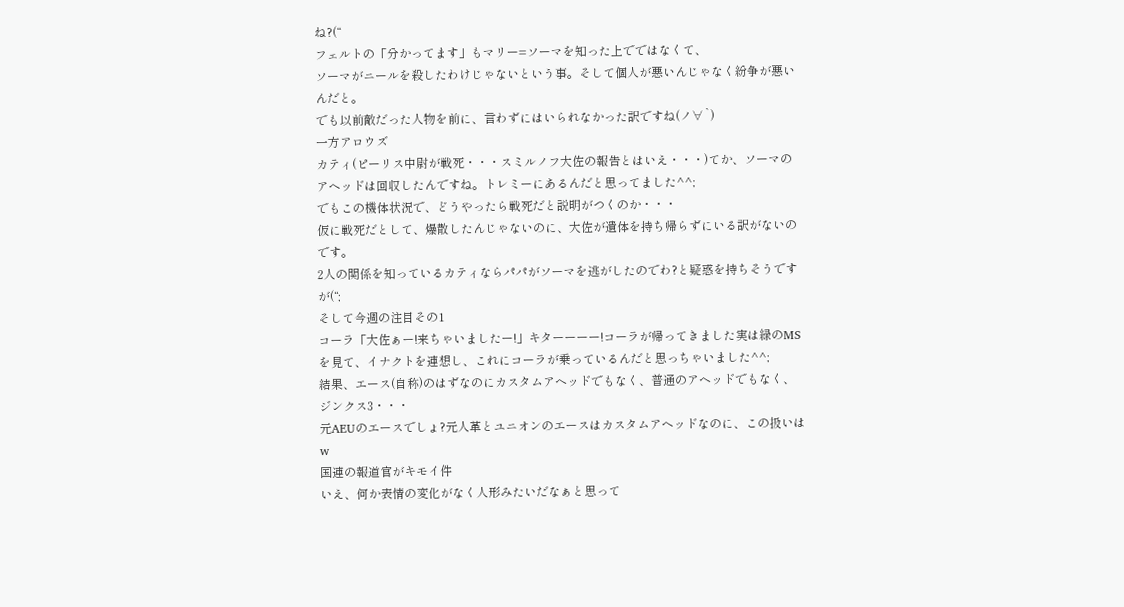ね?(‘‘
フェルトの「分かってます」もマリー=ソーマを知った上でではなくて、
ソーマがニールを殺したわけじゃないという事。そして個人が悪いんじゃなく紛争が悪いんだと。
でも以前敵だった人物を前に、言わずにはいられなかった訳ですね(ノ∀`)
一方アロウズ
カティ(ピーリス中尉が戦死・・・スミルノフ大佐の報告とはいえ・・・)てか、ソーマのアヘッドは回収したんですね。トレミーにあるんだと思ってました^^;
でもこの機体状況で、どうやったら戦死だと説明がつくのか・・・
仮に戦死だとして、爆散したんじゃないのに、大佐が遺体を持ち帰らずにいる訳がないのです。
2人の関係を知っているカティならパパがソーマを逃がしたのでわ?と疑惑を持ちそうですが(‘‘;
そして今週の注目その1
コーラ「大佐ぁー!来ちゃいましたー!」キターーーー!コーラが帰ってきました実は緑のMSを見て、イナクトを連想し、これにコーラが乗っているんだと思っちゃいました^^;
結果、エース(自称)のはずなのにカスタムアヘッドでもなく、普通のアヘッドでもなく、ジンクス3・・・
元AEUのエースでしょ?元人革とユニオンのエースはカスタムアヘッドなのに、この扱いはw
国連の報道官がキモイ件
いえ、何か表情の変化がなく人形みたいだなぁと思って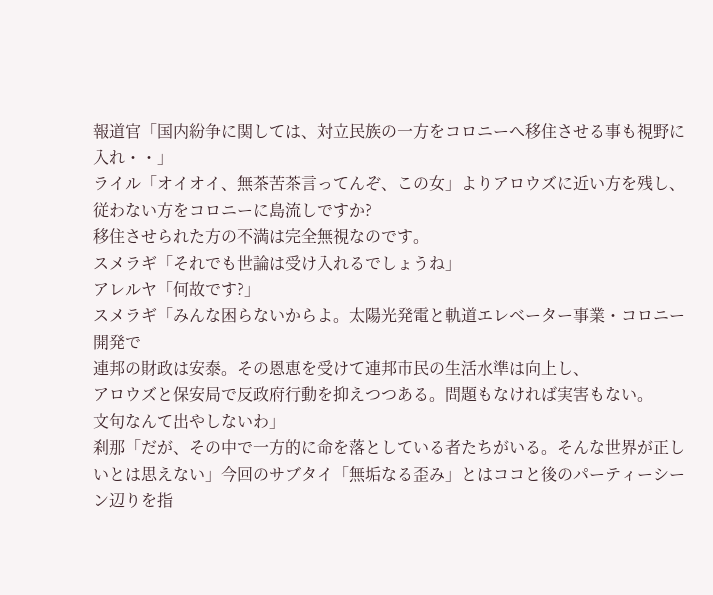報道官「国内紛争に関しては、対立民族の一方をコロニーへ移住させる事も視野に入れ・・」
ライル「オイオイ、無茶苦茶言ってんぞ、この女」よりアロウズに近い方を残し、従わない方をコロニーに島流しですか?
移住させられた方の不満は完全無視なのです。
スメラギ「それでも世論は受け入れるでしょうね」
アレルヤ「何故です?」
スメラギ「みんな困らないからよ。太陽光発電と軌道エレベーター事業・コロニー開発で
連邦の財政は安泰。その恩恵を受けて連邦市民の生活水準は向上し、
アロウズと保安局で反政府行動を抑えつつある。問題もなければ実害もない。
文句なんて出やしないわ」
刹那「だが、その中で一方的に命を落としている者たちがいる。そんな世界が正しいとは思えない」今回のサブタイ「無垢なる歪み」とはココと後のパーティーシーン辺りを指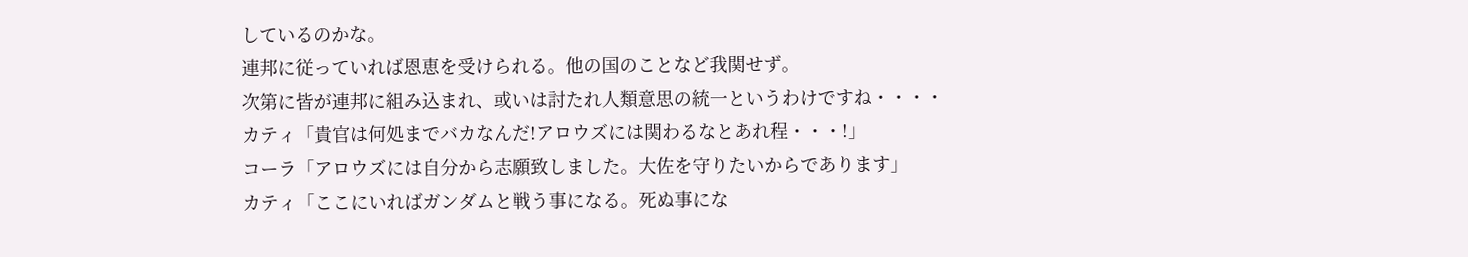しているのかな。
連邦に従っていれば恩恵を受けられる。他の国のことなど我関せず。
次第に皆が連邦に組み込まれ、或いは討たれ人類意思の統一というわけですね・・・・
カティ「貴官は何処までバカなんだ!アロウズには関わるなとあれ程・・・!」
コーラ「アロウズには自分から志願致しました。大佐を守りたいからであります」
カティ「ここにいればガンダムと戦う事になる。死ぬ事にな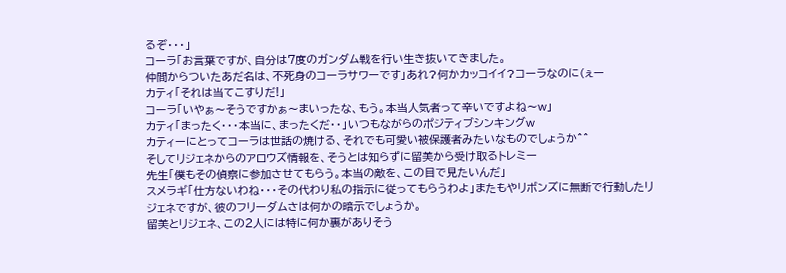るぞ・・・」
コーラ「お言葉ですが、自分は7度のガンダム戦を行い生き抜いてきました。
仲間からついたあだ名は、不死身のコーラサワーです」あれ?何かカッコイイ?コーラなのに(ぇー
カティ「それは当てこすりだ!」
コーラ「いやぁ〜そうですかぁ〜まいったな、もう。本当人気者って辛いですよね〜w」
カティ「まったく・・・本当に、まったくだ・・」いつもながらのポジティブシンキングw
カティーにとってコーラは世話の焼ける、それでも可愛い被保護者みたいなものでしょうか^^
そしてリジェネからのアロウズ情報を、そうとは知らずに留美から受け取るトレミー
先生「僕もその偵察に参加させてもらう。本当の敵を、この目で見たいんだ」
スメラギ「仕方ないわね・・・その代わり私の指示に従ってもらうわよ」またもやリボンズに無断で行動したリジェネですが、彼のフリーダムさは何かの暗示でしょうか。
留美とリジェネ、この2人には特に何か裏がありそう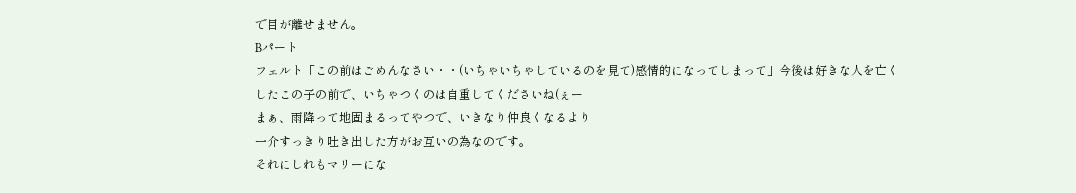で目が離せません。
Bパート
フェルト「この前はごめんなさい・・(いちゃいちゃしているのを見て)感情的になってしまって」今後は好きな人を亡くしたこの子の前で、いちゃつくのは自重してくださいね(ぇー
まぁ、雨降って地固まるってやつで、いきなり仲良くなるより
一介すっきり吐き出した方がお互いの為なのです。
それにしれもマリーにな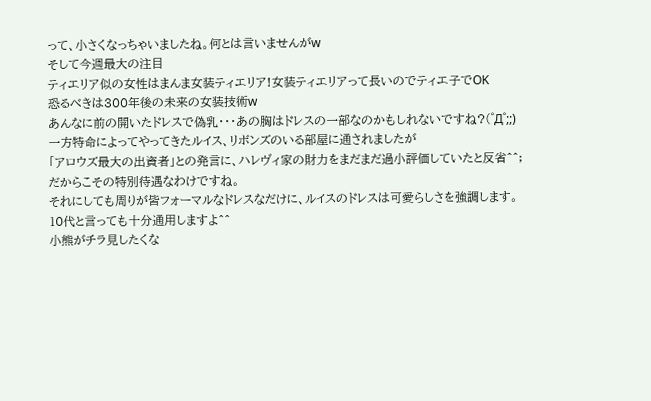って、小さくなっちゃいましたね。何とは言いませんがw
そして今週最大の注目
ティエリア似の女性はまんま女装ティエリア!女装ティエリアって長いのでティエ子でOK
恐るべきは300年後の未来の女装技術w
あんなに前の開いたドレスで偽乳・・・あの胸はドレスの一部なのかもしれないですね?(゜Д゜;;)
一方特命によってやってきたルイス、リボンズのいる部屋に通されましたが
「アロウズ最大の出資者」との発言に、ハレヴィ家の財力をまだまだ過小評価していたと反省^^;
だからこその特別待遇なわけですね。
それにしても周りが皆フォーマルなドレスなだけに、ルイスのドレスは可愛らしさを強調します。
10代と言っても十分通用しますよ^^
小熊がチラ見したくな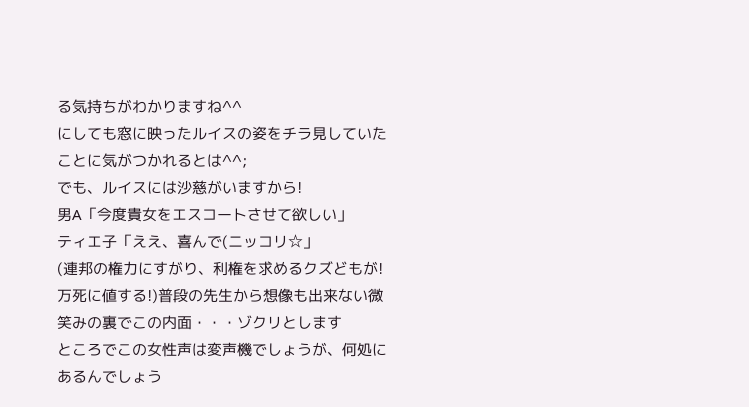る気持ちがわかりますね^^
にしても窓に映ったルイスの姿をチラ見していたことに気がつかれるとは^^;
でも、ルイスには沙慈がいますから!
男A「今度貴女をエスコートさせて欲しい」
ティエ子「ええ、喜んで(ニッコリ☆」
(連邦の権力にすがり、利権を求めるクズどもが!万死に値する!)普段の先生から想像も出来ない微笑みの裏でこの内面・・・ゾクリとします
ところでこの女性声は変声機でしょうが、何処にあるんでしょう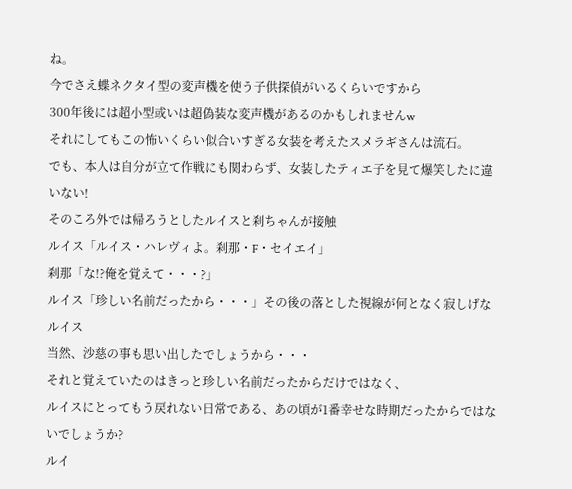ね。
今でさえ蝶ネクタイ型の変声機を使う子供探偵がいるくらいですから
300年後には超小型或いは超偽装な変声機があるのかもしれませんw
それにしてもこの怖いくらい似合いすぎる女装を考えたスメラギさんは流石。
でも、本人は自分が立て作戦にも関わらず、女装したティエ子を見て爆笑したに違いない!
そのころ外では帰ろうとしたルイスと刹ちゃんが接触
ルイス「ルイス・ハレヴィよ。刹那・F・セイエイ」
刹那「な!?俺を覚えて・・・?」
ルイス「珍しい名前だったから・・・」その後の落とした視線が何となく寂しげなルイス
当然、沙慈の事も思い出したでしょうから・・・
それと覚えていたのはきっと珍しい名前だったからだけではなく、
ルイスにとってもう戻れない日常である、あの頃が1番幸せな時期だったからではないでしょうか?
ルイ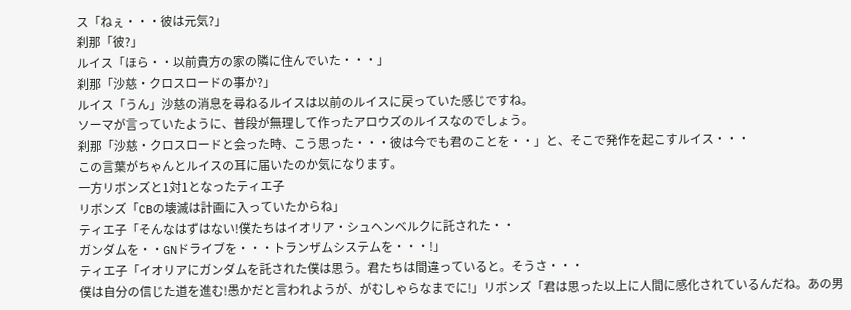ス「ねぇ・・・彼は元気?」
刹那「彼?」
ルイス「ほら・・以前貴方の家の隣に住んでいた・・・」
刹那「沙慈・クロスロードの事か?」
ルイス「うん」沙慈の消息を尋ねるルイスは以前のルイスに戻っていた感じですね。
ソーマが言っていたように、普段が無理して作ったアロウズのルイスなのでしょう。
刹那「沙慈・クロスロードと会った時、こう思った・・・彼は今でも君のことを・・」と、そこで発作を起こすルイス・・・
この言葉がちゃんとルイスの耳に届いたのか気になります。
一方リボンズと1対1となったティエ子
リボンズ「CBの壊滅は計画に入っていたからね」
ティエ子「そんなはずはない!僕たちはイオリア・シュヘンベルクに託された・・
ガンダムを・・GNドライブを・・・トランザムシステムを・・・!」
ティエ子「イオリアにガンダムを託された僕は思う。君たちは間違っていると。そうさ・・・
僕は自分の信じた道を進む!愚かだと言われようが、がむしゃらなまでに!」リボンズ「君は思った以上に人間に感化されているんだね。あの男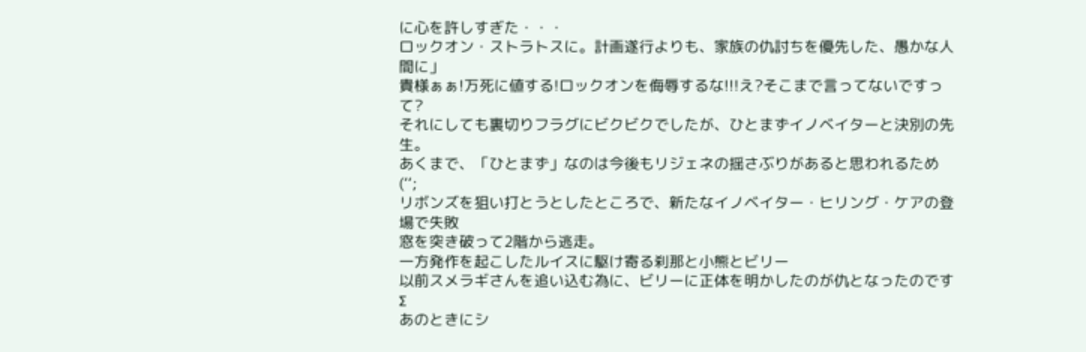に心を許しすぎた・・・
ロックオン・ストラトスに。計画遂行よりも、家族の仇討ちを優先した、愚かな人間に」
貴様ぁぁ!万死に値する!ロックオンを侮辱するな!!!え?そこまで言ってないですって?
それにしても裏切りフラグにビクビクでしたが、ひとまずイノベイターと決別の先生。
あくまで、「ひとまず」なのは今後もリジェネの揺さぶりがあると思われるため(‘‘;
リボンズを狙い打とうとしたところで、新たなイノベイター・ヒリング・ケアの登場で失敗
窓を突き破って2階から逃走。
一方発作を起こしたルイスに駆け寄る刹那と小熊とビリー
以前スメラギさんを追い込む為に、ビリーに正体を明かしたのが仇となったのですΣ
あのときにシ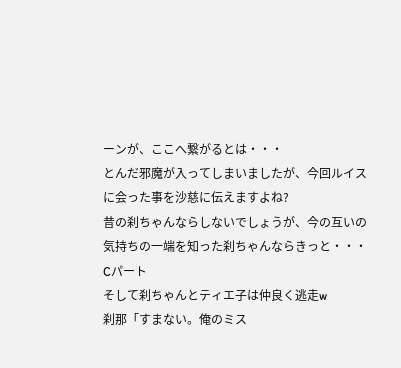ーンが、ここへ繋がるとは・・・
とんだ邪魔が入ってしまいましたが、今回ルイスに会った事を沙慈に伝えますよね?
昔の刹ちゃんならしないでしょうが、今の互いの気持ちの一端を知った刹ちゃんならきっと・・・
Cパート
そして刹ちゃんとティエ子は仲良く逃走w
刹那「すまない。俺のミス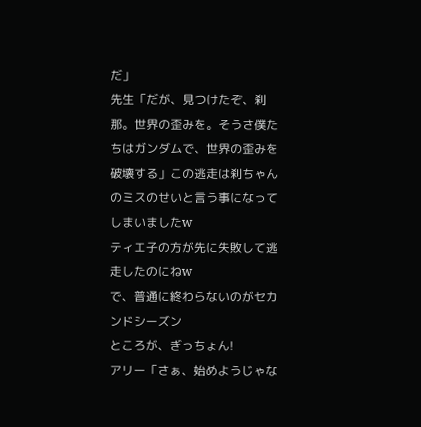だ」
先生「だが、見つけたぞ、刹那。世界の歪みを。そうさ僕たちはガンダムで、世界の歪みを破壊する」この逃走は刹ちゃんのミスのせいと言う事になってしまいましたw
ティエ子の方が先に失敗して逃走したのにねw
で、普通に終わらないのがセカンドシーズン
ところが、ぎっちょん!
アリー「さぁ、始めようじゃな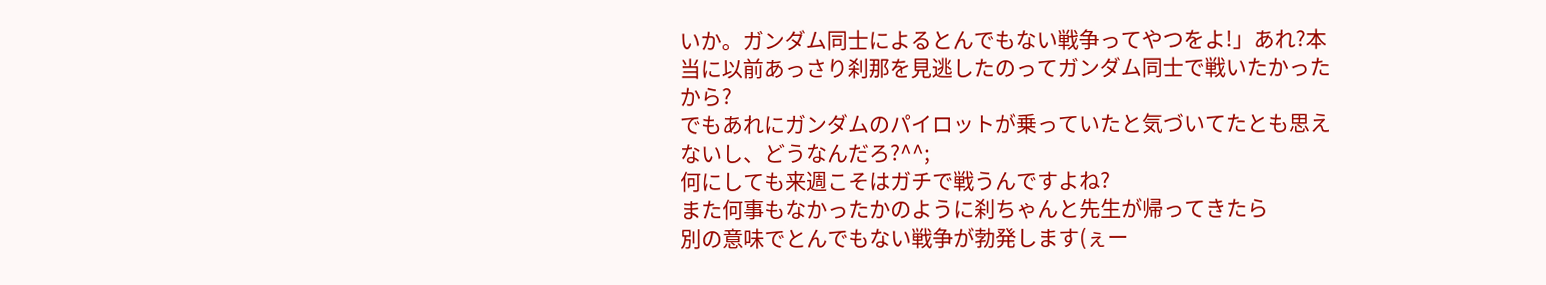いか。ガンダム同士によるとんでもない戦争ってやつをよ!」あれ?本当に以前あっさり刹那を見逃したのってガンダム同士で戦いたかったから?
でもあれにガンダムのパイロットが乗っていたと気づいてたとも思えないし、どうなんだろ?^^;
何にしても来週こそはガチで戦うんですよね?
また何事もなかったかのように刹ちゃんと先生が帰ってきたら
別の意味でとんでもない戦争が勃発します(ぇー